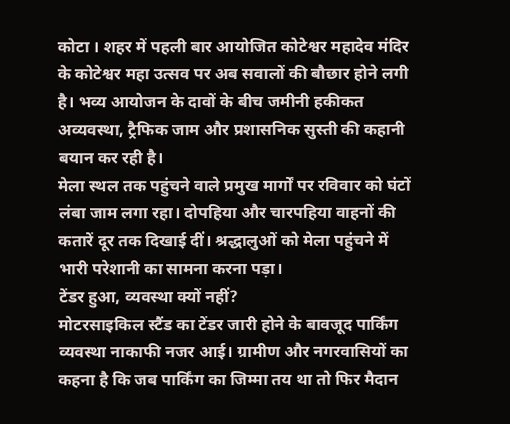कोटा । शहर में पहली बार आयोजित कोटेश्वर महादेव मंदिर के कोटेश्वर महा उत्सव पर अब सवालों की बौछार होने लगी है। भव्य आयोजन के दावों के बीच जमीनी हकीकत अव्यवस्था, ट्रैफिक जाम और प्रशासनिक सुस्ती की कहानी बयान कर रही है।
मेला स्थल तक पहुंचने वाले प्रमुख मार्गों पर रविवार को घंटों लंबा जाम लगा रहा। दोपहिया और चारपहिया वाहनों की कतारें दूर तक दिखाई दीं। श्रद्धालुओं को मेला पहुंचने में भारी परेशानी का सामना करना पड़ा।
टेंडर हुआ, व्यवस्था क्यों नहीं?
मोटरसाइकिल स्टैंड का टेंडर जारी होने के बावजूद पार्किंग व्यवस्था नाकाफी नजर आई। ग्रामीण और नगरवासियों का कहना है कि जब पार्किंग का जिम्मा तय था तो फिर मैदान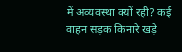में अव्यवस्था क्यों रही? कई वाहन सड़क किनारे खड़े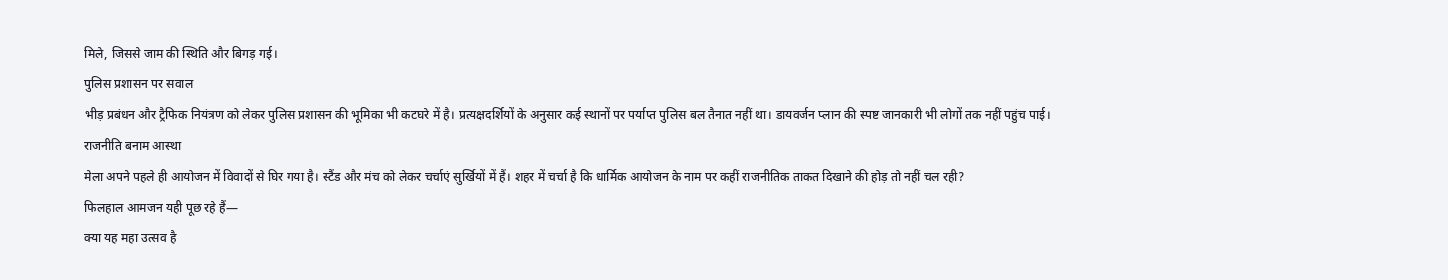मिले, जिससे जाम की स्थिति और बिगड़ गई।
पुलिस प्रशासन पर सवाल
भीड़ प्रबंधन और ट्रैफिक नियंत्रण को लेकर पुलिस प्रशासन की भूमिका भी कटघरे में है। प्रत्यक्षदर्शियों के अनुसार कई स्थानों पर पर्याप्त पुलिस बल तैनात नहीं था। डायवर्जन प्लान की स्पष्ट जानकारी भी लोगों तक नहीं पहुंच पाई।
राजनीति बनाम आस्था
मेला अपने पहले ही आयोजन में विवादों से घिर गया है। स्टैंड और मंच को लेकर चर्चाएं सुर्खियों में हैं। शहर में चर्चा है कि धार्मिक आयोजन के नाम पर कहीं राजनीतिक ताकत दिखाने की होड़ तो नहीं चल रही?
फिलहाल आमजन यही पूछ रहे हैं—
क्या यह महा उत्सव है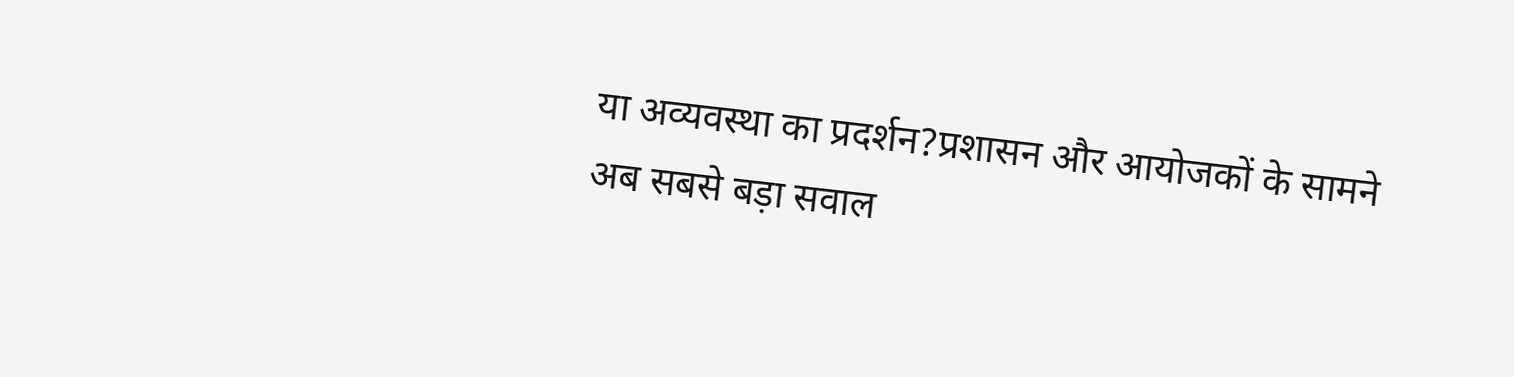या अव्यवस्था का प्रदर्शन?प्रशासन और आयोजकों के सामने अब सबसे बड़ा सवाल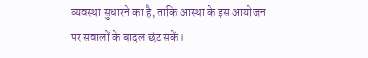व्यवस्था सुधारने का है, ताकि आस्था के इस आयोजन पर सवालों के बादल छंट सकें।